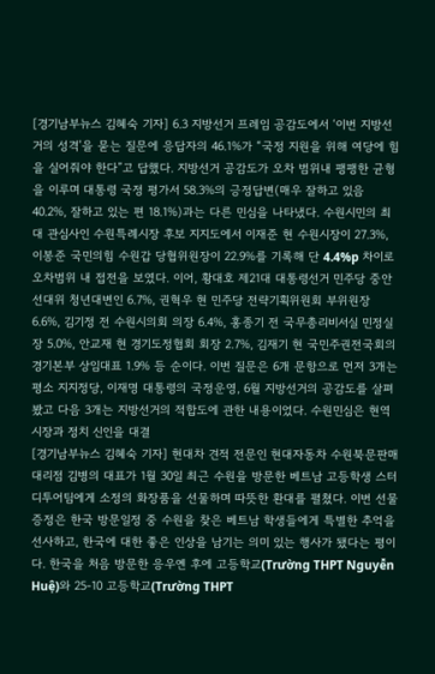[경기남부뉴스 김혜숙 기자] 6.3 지방선거 프레임 공감도에서 ‘이번 지방선거의 성격’을 묻는 질문에 응답자의 46.1%가 “국정 지원을 위해 여당에 힘을 실어줘야 한다”고 답했다. 지방선거 공감도가 오차 범위내 팽팽한 균형을 이루며 대통령 국정 평가서 58.3%의 긍정답변(매우 잘하고 있음 40.2%, 잘하고 있는 편 18.1%)과는 다른 민심을 나타냈다. 수원시민의 최대 관심사인 수원특례시장 후보 지지도에서 이재준 현 수원시장이 27.3%, 이봉준 국민의힘 수원갑 당협위원장이 22.9%를 기록해 단 4.4%p 차이로 오차범위 내 접전을 보였다. 이어, 황대호 제21대 대통령선거 민주당 중안선대위 청년대변인 6.7%, 권혁우 현 민주당 전략기획위원회 부위원장 6.6%, 김기정 전 수원시의회 의장 6.4%, 홍종기 전 국무총리비서실 민정실장 5.0%, 안교재 현 경기도정협회 회장 2.7%, 김재기 현 국민주권전국회의 경기본부 상임대표 1.9% 등 순이다. 이번 질문은 6개 문항으로 먼저 3개는 평소 지지정당, 이재명 대통령의 국정운영, 6월 지방선거의 공감도를 살펴봤고 다음 3개는 지방선거의 적합도에 관한 내용이었다. 수원민심은 현역 시장과 정치 신인을 대결
[경기남부뉴스 김혜숙 기자] 현대차 견적 전문인 현대자동차 수원북문판매대리점 김병의 대표가 1월 30일 최근 수원을 방문한 베트남 고등학생 스터디투어팀에게 소정의 화장품을 선물하며 따뜻한 환대를 펼쳤다. 이번 선물 증정은 한국 방문일정 중 수원을 찾은 베트남 학생들에게 특별한 추억을 선사하고, 한국에 대한 좋은 인상을 남기는 의미 있는 행사가 됐다는 평이다. 한국을 처음 방문한 응우옌 후에 고등학교(Trường THPT Nguyễn Huệ)와 25-10 고등학교(Trường THPT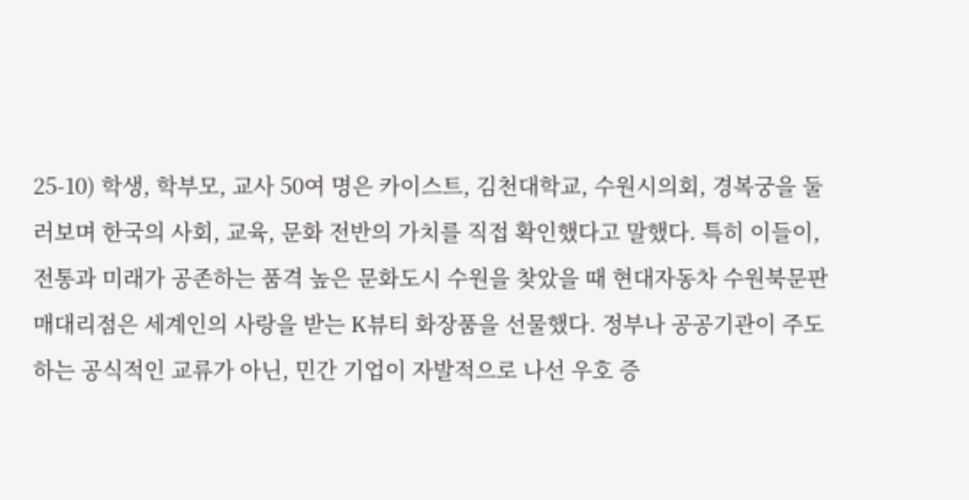25-10) 학생, 학부모, 교사 50여 명은 카이스트, 김천대학교, 수원시의회, 경복궁을 둘러보며 한국의 사회, 교육, 문화 전반의 가치를 직접 확인했다고 말했다. 특히 이들이, 전통과 미래가 공존하는 품격 높은 문화도시 수원을 찾았을 때 현대자동차 수원북문판매대리점은 세계인의 사랑을 받는 K뷰티 화장품을 선물했다. 정부나 공공기관이 주도하는 공식적인 교류가 아닌, 민간 기업이 자발적으로 나선 우호 증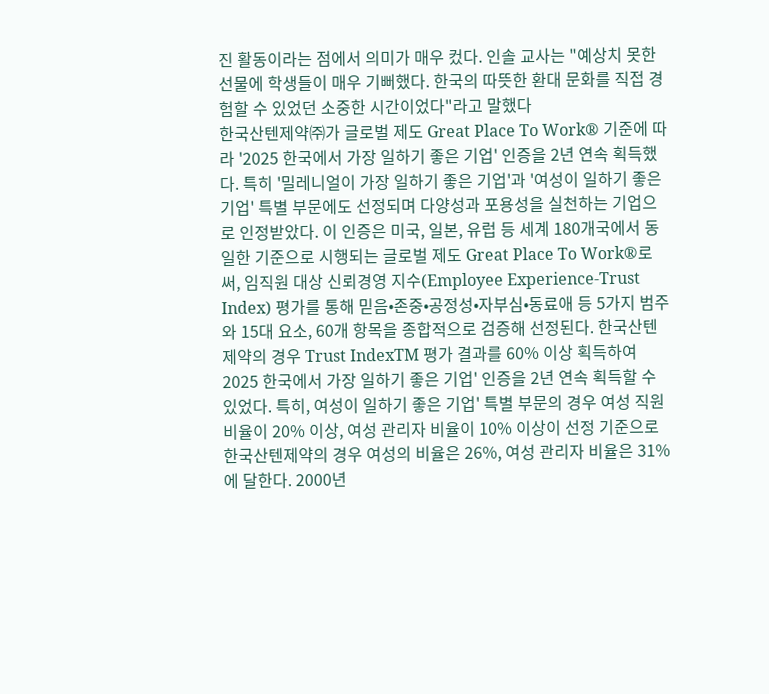진 활동이라는 점에서 의미가 매우 컸다. 인솔 교사는 "예상치 못한 선물에 학생들이 매우 기뻐했다. 한국의 따뜻한 환대 문화를 직접 경험할 수 있었던 소중한 시간이었다"라고 말했다
한국산텐제약㈜가 글로벌 제도 Great Place To Work® 기준에 따라 '2025 한국에서 가장 일하기 좋은 기업' 인증을 2년 연속 획득했다. 특히 '밀레니얼이 가장 일하기 좋은 기업'과 '여성이 일하기 좋은 기업' 특별 부문에도 선정되며 다양성과 포용성을 실천하는 기업으로 인정받았다. 이 인증은 미국, 일본, 유럽 등 세계 180개국에서 동일한 기준으로 시행되는 글로벌 제도 Great Place To Work®로써, 임직원 대상 신뢰경영 지수(Employee Experience-Trust Index) 평가를 통해 믿음•존중•공정성•자부심•동료애 등 5가지 범주와 15대 요소, 60개 항목을 종합적으로 검증해 선정된다. 한국산텐제약의 경우 Trust IndexTM 평가 결과를 60% 이상 획득하여 2025 한국에서 가장 일하기 좋은 기업' 인증을 2년 연속 획득할 수 있었다. 특히, 여성이 일하기 좋은 기업' 특별 부문의 경우 여성 직원 비율이 20% 이상, 여성 관리자 비율이 10% 이상이 선정 기준으로 한국산텐제약의 경우 여성의 비율은 26%, 여성 관리자 비율은 31%에 달한다. 2000년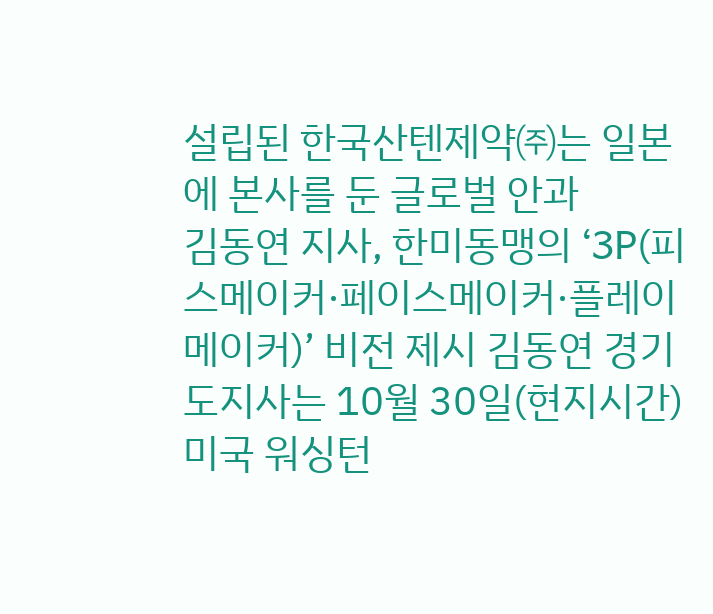설립된 한국산텐제약㈜는 일본에 본사를 둔 글로벌 안과
김동연 지사, 한미동맹의 ‘3P(피스메이커·페이스메이커·플레이메이커)’ 비전 제시 김동연 경기도지사는 10월 30일(현지시간) 미국 워싱턴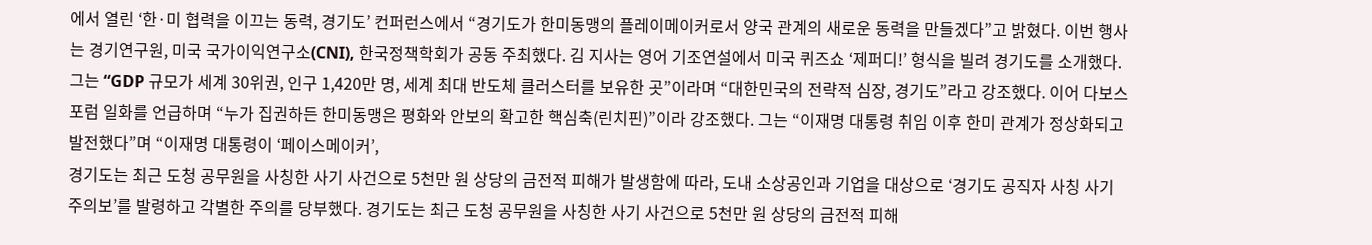에서 열린 ‘한·미 협력을 이끄는 동력, 경기도’ 컨퍼런스에서 “경기도가 한미동맹의 플레이메이커로서 양국 관계의 새로운 동력을 만들겠다”고 밝혔다. 이번 행사는 경기연구원, 미국 국가이익연구소(CNI), 한국정책학회가 공동 주최했다. 김 지사는 영어 기조연설에서 미국 퀴즈쇼 ‘제퍼디!’ 형식을 빌려 경기도를 소개했다. 그는 “GDP 규모가 세계 30위권, 인구 1,420만 명, 세계 최대 반도체 클러스터를 보유한 곳”이라며 “대한민국의 전략적 심장, 경기도”라고 강조했다. 이어 다보스포럼 일화를 언급하며 “누가 집권하든 한미동맹은 평화와 안보의 확고한 핵심축(린치핀)”이라 강조했다. 그는 “이재명 대통령 취임 이후 한미 관계가 정상화되고 발전했다”며 “이재명 대통령이 ‘페이스메이커’,
경기도는 최근 도청 공무원을 사칭한 사기 사건으로 5천만 원 상당의 금전적 피해가 발생함에 따라, 도내 소상공인과 기업을 대상으로 ‘경기도 공직자 사칭 사기 주의보’를 발령하고 각별한 주의를 당부했다. 경기도는 최근 도청 공무원을 사칭한 사기 사건으로 5천만 원 상당의 금전적 피해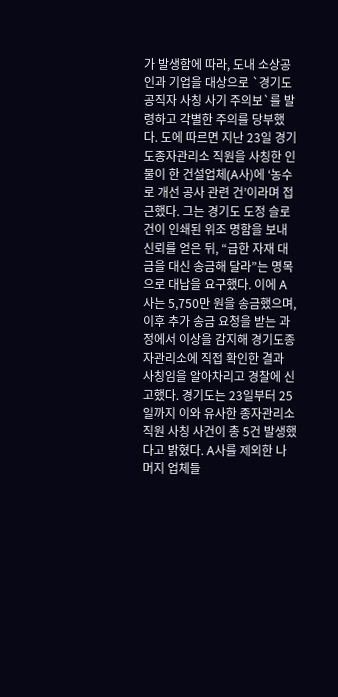가 발생함에 따라, 도내 소상공인과 기업을 대상으로 `경기도 공직자 사칭 사기 주의보`를 발령하고 각별한 주의를 당부했다. 도에 따르면 지난 23일 경기도종자관리소 직원을 사칭한 인물이 한 건설업체(A사)에 ‘농수로 개선 공사 관련 건’이라며 접근했다. 그는 경기도 도정 슬로건이 인쇄된 위조 명함을 보내 신뢰를 얻은 뒤, “급한 자재 대금을 대신 송금해 달라”는 명목으로 대납을 요구했다. 이에 A사는 5,750만 원을 송금했으며, 이후 추가 송금 요청을 받는 과정에서 이상을 감지해 경기도종자관리소에 직접 확인한 결과 사칭임을 알아차리고 경찰에 신고했다. 경기도는 23일부터 25일까지 이와 유사한 종자관리소 직원 사칭 사건이 총 5건 발생했다고 밝혔다. A사를 제외한 나머지 업체들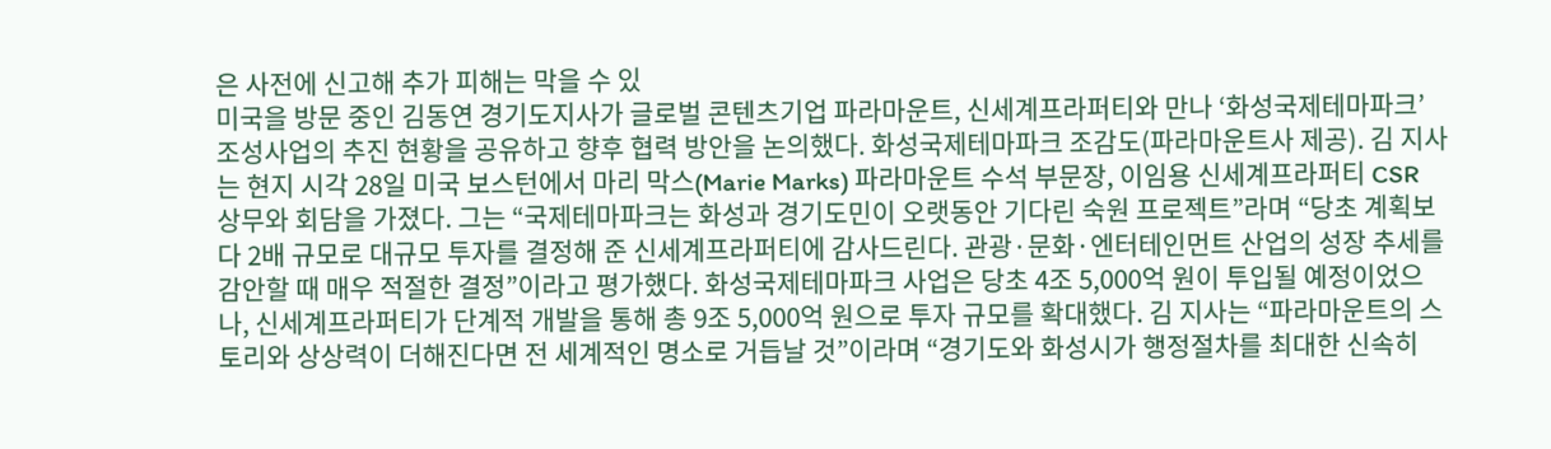은 사전에 신고해 추가 피해는 막을 수 있
미국을 방문 중인 김동연 경기도지사가 글로벌 콘텐츠기업 파라마운트, 신세계프라퍼티와 만나 ‘화성국제테마파크’ 조성사업의 추진 현황을 공유하고 향후 협력 방안을 논의했다. 화성국제테마파크 조감도(파라마운트사 제공). 김 지사는 현지 시각 28일 미국 보스턴에서 마리 막스(Marie Marks) 파라마운트 수석 부문장, 이임용 신세계프라퍼티 CSR 상무와 회담을 가졌다. 그는 “국제테마파크는 화성과 경기도민이 오랫동안 기다린 숙원 프로젝트”라며 “당초 계획보다 2배 규모로 대규모 투자를 결정해 준 신세계프라퍼티에 감사드린다. 관광·문화·엔터테인먼트 산업의 성장 추세를 감안할 때 매우 적절한 결정”이라고 평가했다. 화성국제테마파크 사업은 당초 4조 5,000억 원이 투입될 예정이었으나, 신세계프라퍼티가 단계적 개발을 통해 총 9조 5,000억 원으로 투자 규모를 확대했다. 김 지사는 “파라마운트의 스토리와 상상력이 더해진다면 전 세계적인 명소로 거듭날 것”이라며 “경기도와 화성시가 행정절차를 최대한 신속히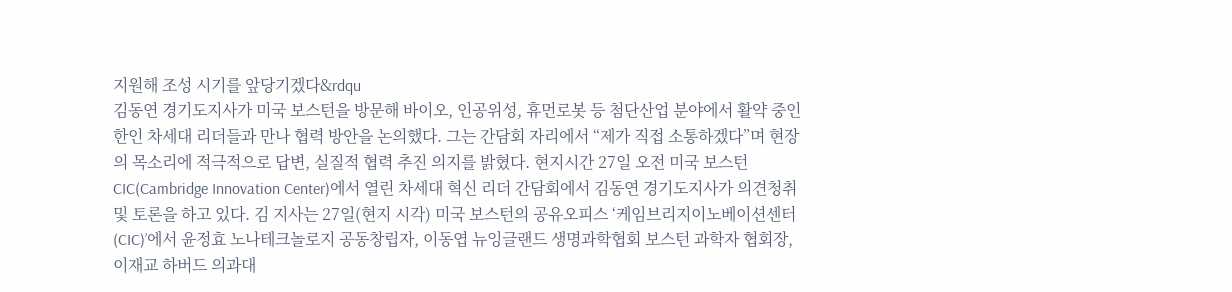지원해 조성 시기를 앞당기겠다&rdqu
김동연 경기도지사가 미국 보스턴을 방문해 바이오, 인공위성, 휴먼로봇 등 첨단산업 분야에서 활약 중인 한인 차세대 리더들과 만나 협력 방안을 논의했다. 그는 간담회 자리에서 “제가 직접 소통하겠다”며 현장의 목소리에 적극적으로 답변, 실질적 협력 추진 의지를 밝혔다. 현지시간 27일 오전 미국 보스턴 CIC(Cambridge Innovation Center)에서 열린 차세대 혁신 리더 간담회에서 김동연 경기도지사가 의견청취 및 토론을 하고 있다. 김 지사는 27일(현지 시각) 미국 보스턴의 공유오피스 ‘케임브리지이노베이션센터(CIC)’에서 윤정효 노나테크놀로지 공동창립자, 이동엽 뉴잉글랜드 생명과학협회 보스턴 과학자 협회장, 이재교 하버드 의과대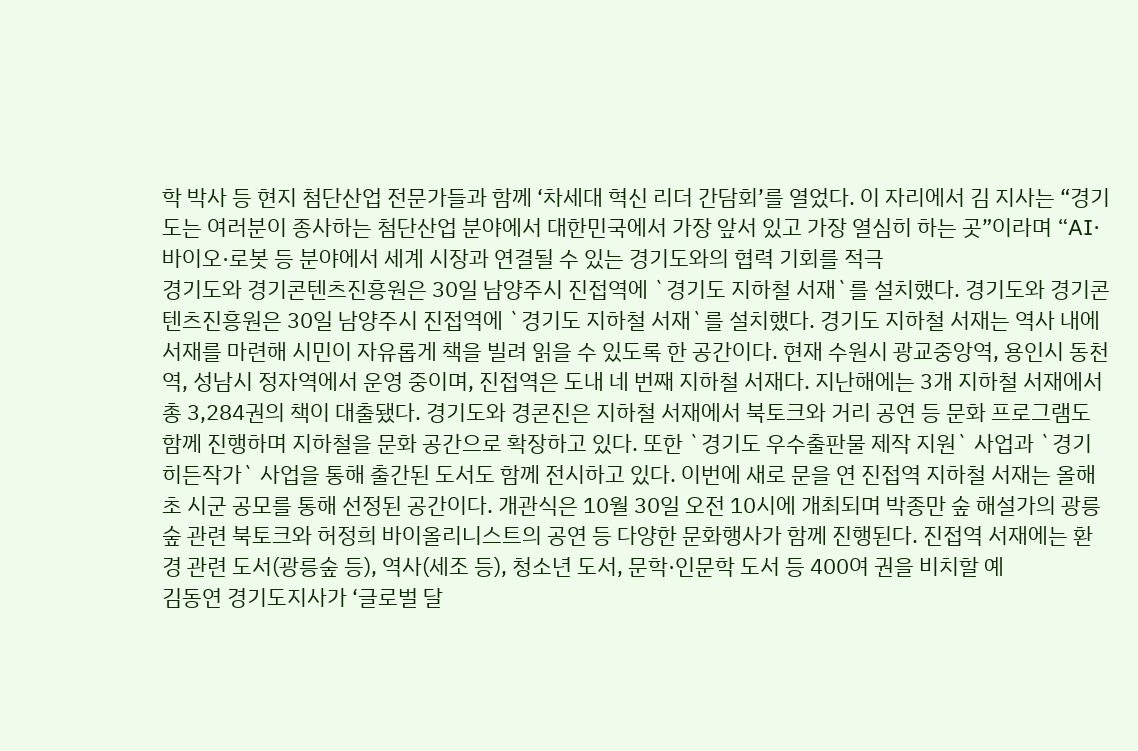학 박사 등 현지 첨단산업 전문가들과 함께 ‘차세대 혁신 리더 간담회’를 열었다. 이 자리에서 김 지사는 “경기도는 여러분이 종사하는 첨단산업 분야에서 대한민국에서 가장 앞서 있고 가장 열심히 하는 곳”이라며 “AI·바이오·로봇 등 분야에서 세계 시장과 연결될 수 있는 경기도와의 협력 기회를 적극
경기도와 경기콘텐츠진흥원은 30일 남양주시 진접역에 `경기도 지하철 서재`를 설치했다. 경기도와 경기콘텐츠진흥원은 30일 남양주시 진접역에 `경기도 지하철 서재`를 설치했다. 경기도 지하철 서재는 역사 내에 서재를 마련해 시민이 자유롭게 책을 빌려 읽을 수 있도록 한 공간이다. 현재 수원시 광교중앙역, 용인시 동천역, 성남시 정자역에서 운영 중이며, 진접역은 도내 네 번째 지하철 서재다. 지난해에는 3개 지하철 서재에서 총 3,284권의 책이 대출됐다. 경기도와 경콘진은 지하철 서재에서 북토크와 거리 공연 등 문화 프로그램도 함께 진행하며 지하철을 문화 공간으로 확장하고 있다. 또한 `경기도 우수출판물 제작 지원` 사업과 `경기 히든작가` 사업을 통해 출간된 도서도 함께 전시하고 있다. 이번에 새로 문을 연 진접역 지하철 서재는 올해 초 시군 공모를 통해 선정된 공간이다. 개관식은 10월 30일 오전 10시에 개최되며 박종만 숲 해설가의 광릉숲 관련 북토크와 허정희 바이올리니스트의 공연 등 다양한 문화행사가 함께 진행된다. 진접역 서재에는 환경 관련 도서(광릉숲 등), 역사(세조 등), 청소년 도서, 문학·인문학 도서 등 400여 권을 비치할 예
김동연 경기도지사가 ‘글로벌 달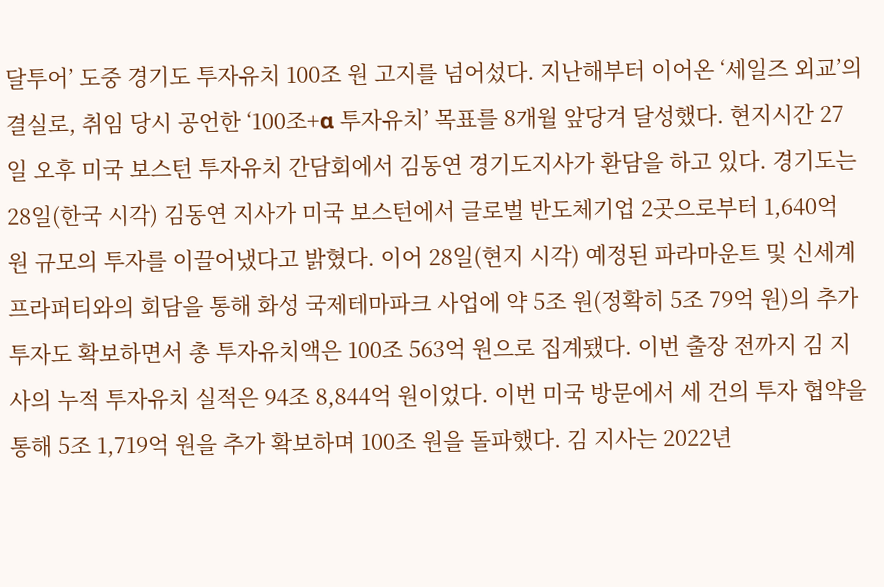달투어’ 도중 경기도 투자유치 100조 원 고지를 넘어섰다. 지난해부터 이어온 ‘세일즈 외교’의 결실로, 취임 당시 공언한 ‘100조+α 투자유치’ 목표를 8개월 앞당겨 달성했다. 현지시간 27일 오후 미국 보스턴 투자유치 간담회에서 김동연 경기도지사가 환담을 하고 있다. 경기도는 28일(한국 시각) 김동연 지사가 미국 보스턴에서 글로벌 반도체기업 2곳으로부터 1,640억 원 규모의 투자를 이끌어냈다고 밝혔다. 이어 28일(현지 시각) 예정된 파라마운트 및 신세계프라퍼티와의 회담을 통해 화성 국제테마파크 사업에 약 5조 원(정확히 5조 79억 원)의 추가 투자도 확보하면서 총 투자유치액은 100조 563억 원으로 집계됐다. 이번 출장 전까지 김 지사의 누적 투자유치 실적은 94조 8,844억 원이었다. 이번 미국 방문에서 세 건의 투자 협약을 통해 5조 1,719억 원을 추가 확보하며 100조 원을 돌파했다. 김 지사는 2022년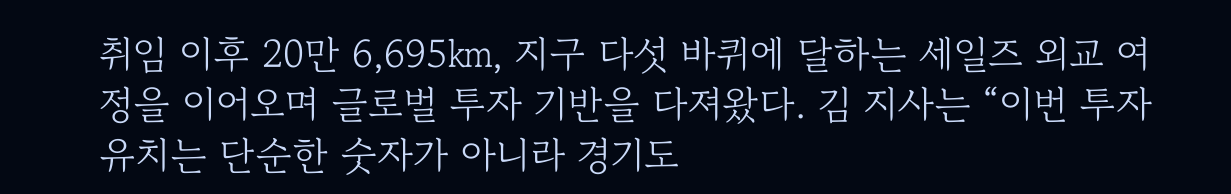취임 이후 20만 6,695㎞, 지구 다섯 바퀴에 달하는 세일즈 외교 여정을 이어오며 글로벌 투자 기반을 다져왔다. 김 지사는 “이번 투자유치는 단순한 숫자가 아니라 경기도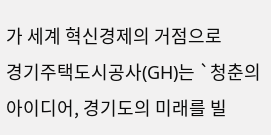가 세계 혁신경제의 거점으로
경기주택도시공사(GH)는 `청춘의 아이디어, 경기도의 미래를 빌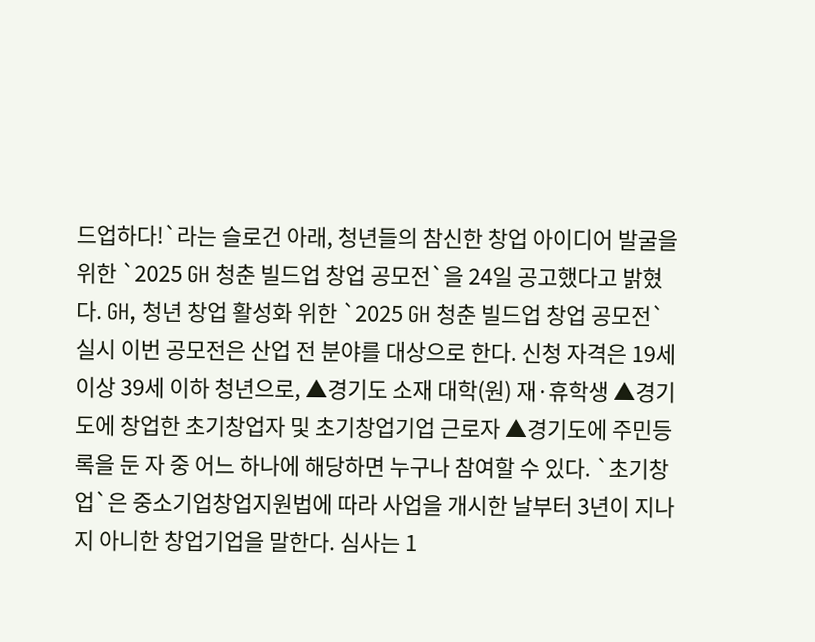드업하다!`라는 슬로건 아래, 청년들의 참신한 창업 아이디어 발굴을 위한 `2025 GH 청춘 빌드업 창업 공모전`을 24일 공고했다고 밝혔다. GH, 청년 창업 활성화 위한 `2025 GH 청춘 빌드업 창업 공모전` 실시 이번 공모전은 산업 전 분야를 대상으로 한다. 신청 자격은 19세 이상 39세 이하 청년으로, ▲경기도 소재 대학(원) 재·휴학생 ▲경기도에 창업한 초기창업자 및 초기창업기업 근로자 ▲경기도에 주민등록을 둔 자 중 어느 하나에 해당하면 누구나 참여할 수 있다. `초기창업`은 중소기업창업지원법에 따라 사업을 개시한 날부터 3년이 지나지 아니한 창업기업을 말한다. 심사는 1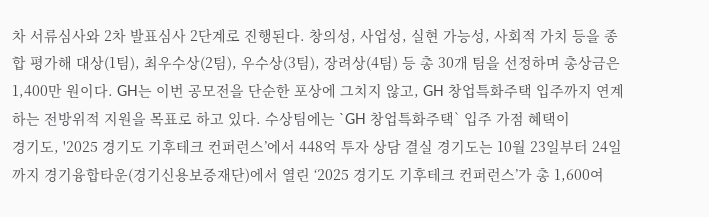차 서류심사와 2차 발표심사 2단계로 진행된다. 창의성, 사업성, 실현 가능성, 사회적 가치 등을 종합 평가해 대상(1팀), 최우수상(2팀), 우수상(3팀), 장려상(4팀) 등 총 30개 팀을 선정하며 총상금은 1,400만 원이다. GH는 이번 공모전을 단순한 포상에 그치지 않고, GH 창업특화주택 입주까지 연계하는 전방위적 지원을 목표로 하고 있다. 수상팀에는 `GH 창업특화주택` 입주 가점 혜택이
경기도, '2025 경기도 기후테크 컨퍼런스’에서 448억 투자 상담 결실 경기도는 10월 23일부터 24일까지 경기융합타운(경기신용보증재단)에서 열린 ‘2025 경기도 기후테크 컨퍼런스’가 총 1,600여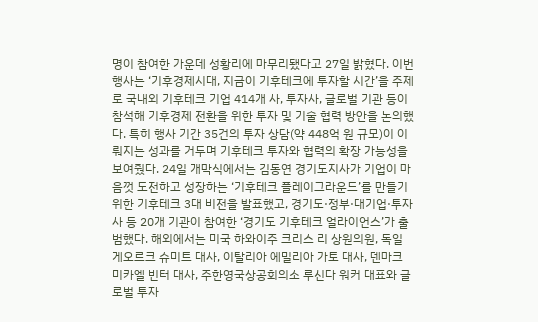명이 참여한 가운데 성황리에 마무리됐다고 27일 밝혔다. 이번 행사는 ‘기후경제시대, 지금이 기후테크에 투자할 시간’을 주제로 국내외 기후테크 기업 414개 사, 투자사, 글로벌 기관 등이 참석해 기후경제 전환을 위한 투자 및 기술 협력 방안을 논의했다. 특히 행사 기간 35건의 투자 상담(약 448억 원 규모)이 이뤄지는 성과를 거두며 기후테크 투자와 협력의 확장 가능성을 보여줬다. 24일 개막식에서는 김동연 경기도지사가 기업이 마음껏 도전하고 성장하는 ‘기후테크 플레이그라운드’를 만들기 위한 기후테크 3대 비전을 발표했고, 경기도·정부·대기업·투자사 등 20개 기관이 참여한 ‘경기도 기후테크 얼라이언스’가 출범했다. 해외에서는 미국 하와이주 크리스 리 상원의원, 독일 게오르크 슈미트 대사, 이탈리아 에밀리아 가토 대사, 덴마크 미카엘 빈터 대사, 주한영국상공회의소 루신다 워커 대표와 글로벌 투자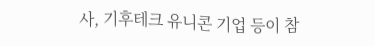사, 기후테크 유니콘 기업 등이 참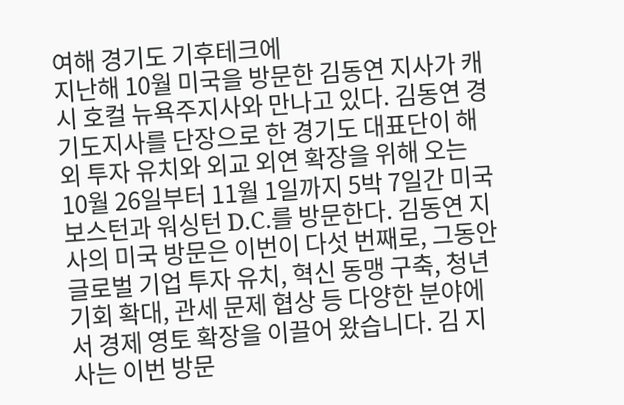여해 경기도 기후테크에
지난해 10월 미국을 방문한 김동연 지사가 캐시 호컬 뉴욕주지사와 만나고 있다. 김동연 경기도지사를 단장으로 한 경기도 대표단이 해외 투자 유치와 외교 외연 확장을 위해 오는 10월 26일부터 11월 1일까지 5박 7일간 미국 보스턴과 워싱턴 D.C.를 방문한다. 김동연 지사의 미국 방문은 이번이 다섯 번째로, 그동안 글로벌 기업 투자 유치, 혁신 동맹 구축, 청년 기회 확대, 관세 문제 협상 등 다양한 분야에서 경제 영토 확장을 이끌어 왔습니다. 김 지사는 이번 방문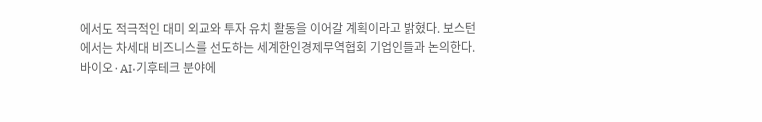에서도 적극적인 대미 외교와 투자 유치 활동을 이어갈 계획이라고 밝혔다. 보스턴에서는 차세대 비즈니스를 선도하는 세계한인경제무역협회 기업인들과 논의한다. 바이오·AI·기후테크 분야에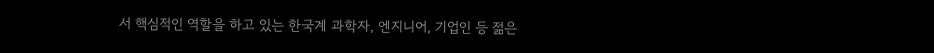서 핵심적인 역할을 하고 있는 한국계 과학자, 엔지니어, 기업인 등 젊은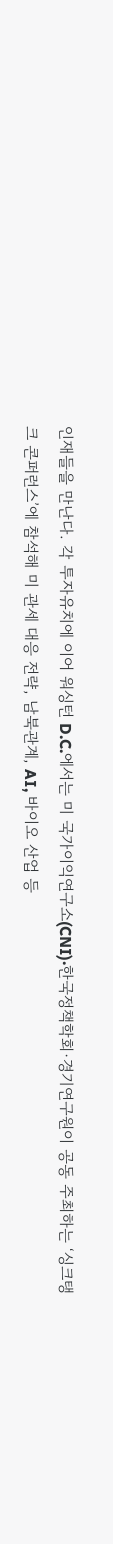인재들을 만난다. 각 투자유치에 이어 워싱턴 D.C.에서는 미 국가이익연구소(CNI)·한국정책학회·경기연구원이 공동 주최하는 ‘싱크탱크 콘퍼런스’에 참석해 미 관세 대응 전략, 남북관계, AI, 바이오 산업 등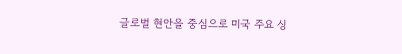글로벌 현안을 중심으로 미국 주요 싱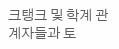크탱크 및 학계 관계자들과 토